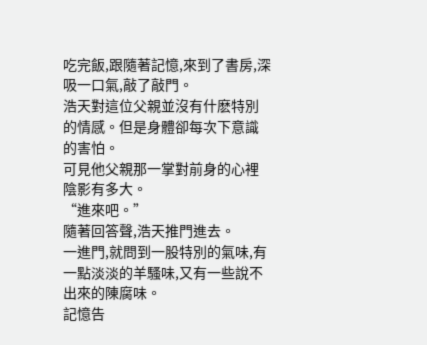吃完飯,跟隨著記憶,來到了書房,深吸一口氣,敲了敲門。
浩天對這位父親並沒有什麽特別的情感。但是身體卻每次下意識的害怕。
可見他父親那一掌對前身的心裡陰影有多大。
“進來吧。”
隨著回答聲,浩天推門進去。
一進門,就問到一股特別的氣味,有一點淡淡的羊騷味,又有一些說不出來的陳腐味。
記憶告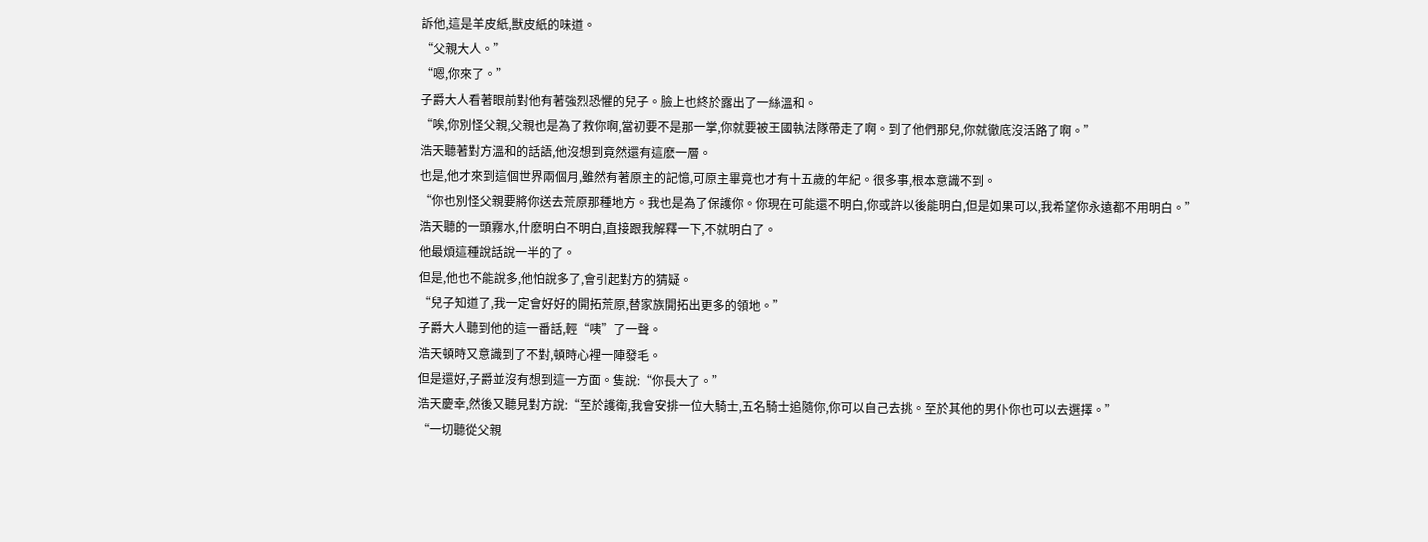訴他,這是羊皮紙,獸皮紙的味道。
“父親大人。”
“嗯,你來了。”
子爵大人看著眼前對他有著強烈恐懼的兒子。臉上也終於露出了一絲溫和。
“唉,你別怪父親,父親也是為了救你啊,當初要不是那一掌,你就要被王國執法隊帶走了啊。到了他們那兒,你就徹底沒活路了啊。”
浩天聽著對方溫和的話語,他沒想到竟然還有這麽一層。
也是,他才來到這個世界兩個月,雖然有著原主的記憶,可原主畢竟也才有十五歲的年紀。很多事,根本意識不到。
“你也別怪父親要將你送去荒原那種地方。我也是為了保護你。你現在可能還不明白,你或許以後能明白,但是如果可以,我希望你永遠都不用明白。”
浩天聽的一頭霧水,什麽明白不明白,直接跟我解釋一下,不就明白了。
他最煩這種說話說一半的了。
但是,他也不能說多,他怕說多了,會引起對方的猜疑。
“兒子知道了,我一定會好好的開拓荒原,替家族開拓出更多的領地。”
子爵大人聽到他的這一番話,輕“咦”了一聲。
浩天頓時又意識到了不對,頓時心裡一陣發毛。
但是還好,子爵並沒有想到這一方面。隻說:“你長大了。”
浩天慶幸,然後又聽見對方說:“至於護衛,我會安排一位大騎士,五名騎士追隨你,你可以自己去挑。至於其他的男仆你也可以去選擇。”
“一切聽從父親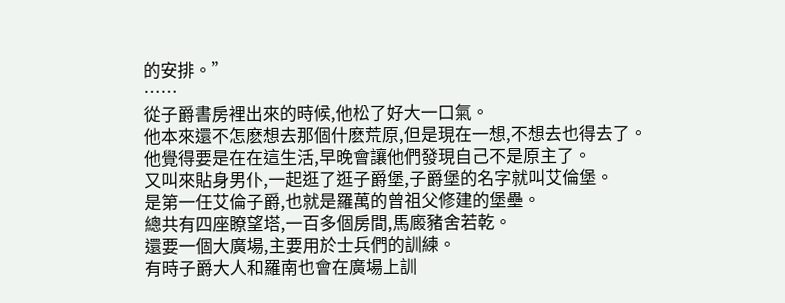的安排。”
……
從子爵書房裡出來的時候,他松了好大一口氣。
他本來還不怎麽想去那個什麽荒原,但是現在一想,不想去也得去了。
他覺得要是在在這生活,早晚會讓他們發現自己不是原主了。
又叫來貼身男仆,一起逛了逛子爵堡,子爵堡的名字就叫艾倫堡。
是第一任艾倫子爵,也就是羅萬的曾祖父修建的堡壘。
總共有四座瞭望塔,一百多個房間,馬廄豬舍若乾。
還要一個大廣場,主要用於士兵們的訓練。
有時子爵大人和羅南也會在廣場上訓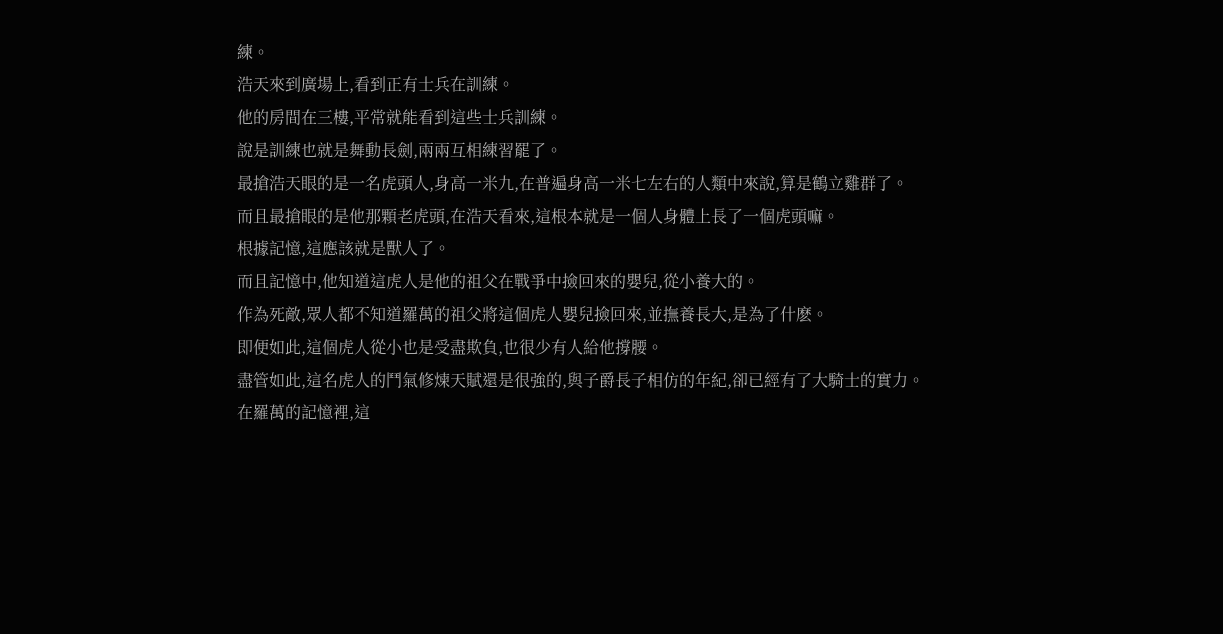練。
浩天來到廣場上,看到正有士兵在訓練。
他的房間在三樓,平常就能看到這些士兵訓練。
說是訓練也就是舞動長劍,兩兩互相練習罷了。
最搶浩天眼的是一名虎頭人,身高一米九,在普遍身高一米七左右的人類中來說,算是鶴立雞群了。
而且最搶眼的是他那顆老虎頭,在浩天看來,這根本就是一個人身體上長了一個虎頭嘛。
根據記憶,這應該就是獸人了。
而且記憶中,他知道這虎人是他的祖父在戰爭中撿回來的嬰兒,從小養大的。
作為死敵,眾人都不知道羅萬的祖父將這個虎人嬰兒撿回來,並撫養長大,是為了什麽。
即便如此,這個虎人從小也是受盡欺負,也很少有人給他撐腰。
盡管如此,這名虎人的鬥氣修煉天賦還是很強的,與子爵長子相仿的年紀,卻已經有了大騎士的實力。
在羅萬的記憶裡,這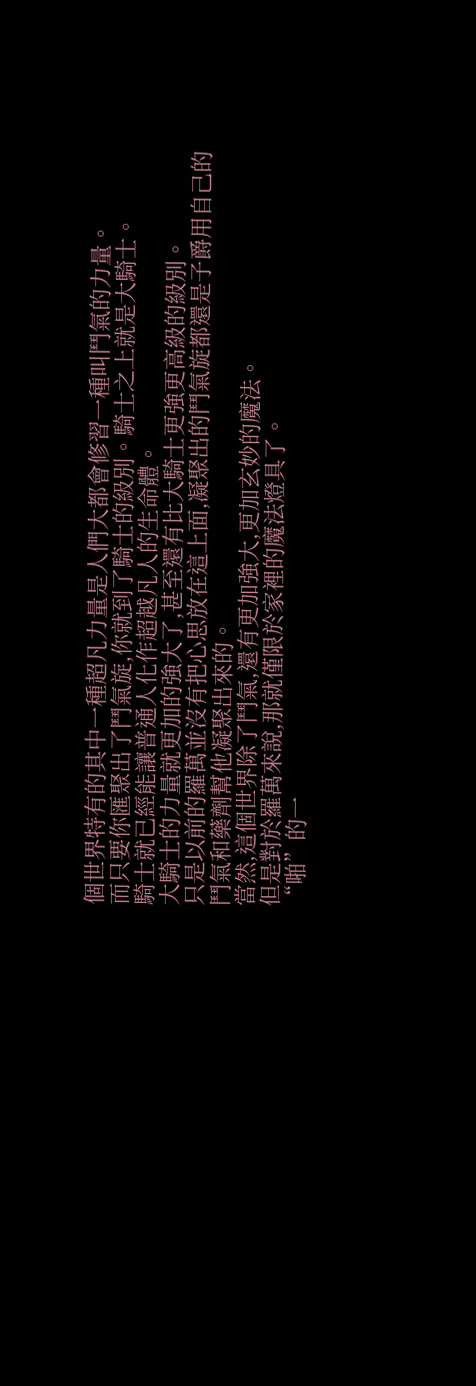個世界特有的其中一種超凡力量是人們大都會修習一種叫鬥氣的力量。
而只要你匯聚出了鬥氣旋,你就到了騎士的級別。騎士之上就是大騎士。
騎士就已經能讓普通人化作超越凡人的生命體。
大騎士的力量就更加的強大了,甚至還有比大騎士更強更高級的級別。
只是以前的羅萬並沒有把心思放在這上面,凝聚出的鬥氣旋都還是子爵用自己的鬥氣和藥劑幫他凝聚出來的。
當然,這個世界除了鬥氣,還有更加強大,更加玄妙的魔法。
但是對於羅萬來說,那就僅限於家裡的魔法燈具了。
“啪”的一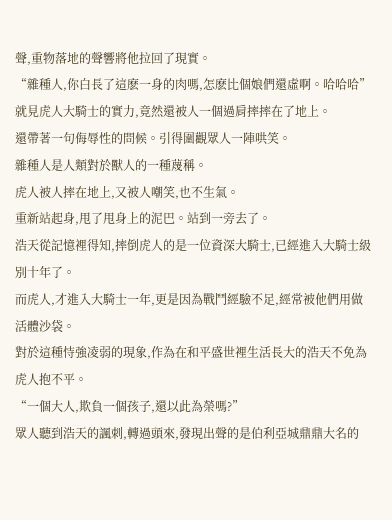聲,重物落地的聲響將他拉回了現實。
“雜種人,你白長了這麽一身的肉嗎,怎麽比個娘們還虛啊。哈哈哈”
就見虎人大騎士的實力,竟然還被人一個過肩摔摔在了地上。
還帶著一句侮辱性的問候。引得圍觀眾人一陣哄笑。
雜種人是人類對於獸人的一種蔑稱。
虎人被人摔在地上,又被人嘲笑,也不生氣。
重新站起身,甩了甩身上的泥巴。站到一旁去了。
浩天從記憶裡得知,摔倒虎人的是一位資深大騎士,已經進入大騎士級別十年了。
而虎人,才進入大騎士一年,更是因為戰鬥經驗不足,經常被他們用做活體沙袋。
對於這種恃強凌弱的現象,作為在和平盛世裡生活長大的浩天不免為虎人抱不平。
“一個大人,欺負一個孩子,還以此為榮嗎?”
眾人聽到浩天的諷刺,轉過頭來,發現出聲的是伯利亞城鼎鼎大名的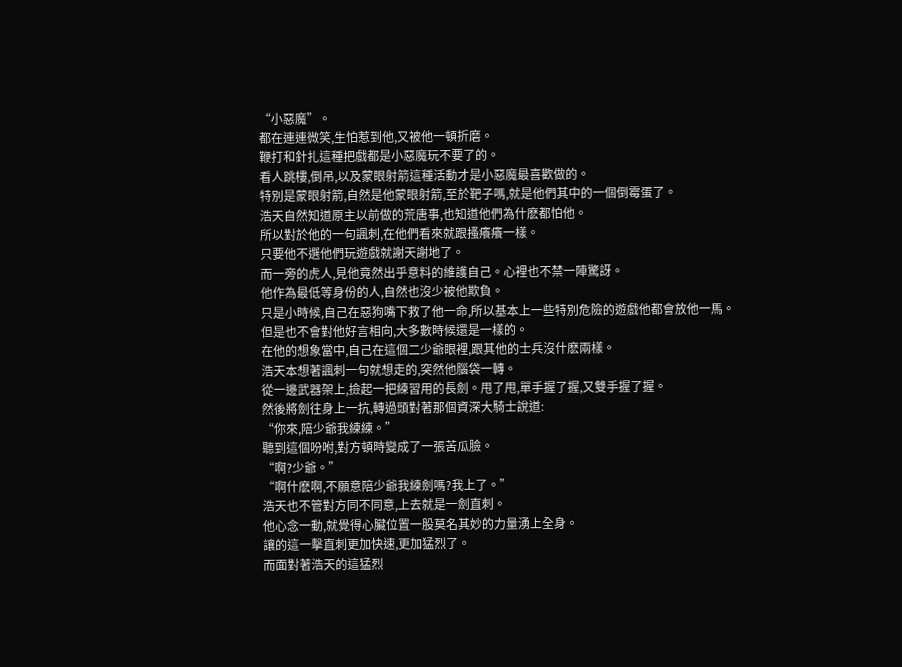“小惡魔”。
都在連連微笑,生怕惹到他,又被他一頓折磨。
鞭打和針扎這種把戲都是小惡魔玩不要了的。
看人跳樓,倒吊,以及蒙眼射箭這種活動才是小惡魔最喜歡做的。
特別是蒙眼射箭,自然是他蒙眼射箭,至於靶子嗎,就是他們其中的一個倒霉蛋了。
浩天自然知道原主以前做的荒唐事,也知道他們為什麽都怕他。
所以對於他的一句諷刺,在他們看來就跟搔癢癢一樣。
只要他不選他們玩遊戲就謝天謝地了。
而一旁的虎人,見他竟然出乎意料的維護自己。心裡也不禁一陣驚訝。
他作為最低等身份的人,自然也沒少被他欺負。
只是小時候,自己在惡狗嘴下救了他一命,所以基本上一些特別危險的遊戲他都會放他一馬。
但是也不會對他好言相向,大多數時候還是一樣的。
在他的想象當中,自己在這個二少爺眼裡,跟其他的士兵沒什麽兩樣。
浩天本想著諷刺一句就想走的,突然他腦袋一轉。
從一邊武器架上,撿起一把練習用的長劍。甩了甩,單手握了握,又雙手握了握。
然後將劍往身上一抗,轉過頭對著那個資深大騎士說道:
“你來,陪少爺我練練。”
聽到這個吩咐,對方頓時變成了一張苦瓜臉。
“啊?少爺。”
“啊什麽啊,不願意陪少爺我練劍嗎?我上了。”
浩天也不管對方同不同意,上去就是一劍直刺。
他心念一動,就覺得心臟位置一股莫名其妙的力量湧上全身。
讓的這一擊直刺更加快速,更加猛烈了。
而面對著浩天的這猛烈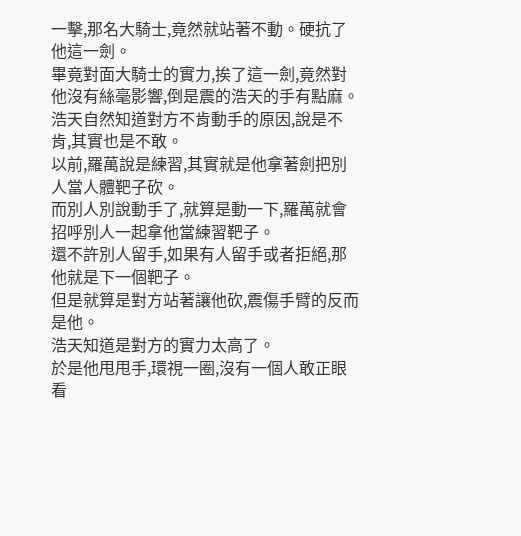一擊,那名大騎士,竟然就站著不動。硬抗了他這一劍。
畢竟對面大騎士的實力,挨了這一劍,竟然對他沒有絲毫影響,倒是震的浩天的手有點麻。
浩天自然知道對方不肯動手的原因,說是不肯,其實也是不敢。
以前,羅萬說是練習,其實就是他拿著劍把別人當人體靶子砍。
而別人別說動手了,就算是動一下,羅萬就會招呼別人一起拿他當練習靶子。
還不許別人留手,如果有人留手或者拒絕,那他就是下一個靶子。
但是就算是對方站著讓他砍,震傷手臂的反而是他。
浩天知道是對方的實力太高了。
於是他甩甩手,環視一圈,沒有一個人敢正眼看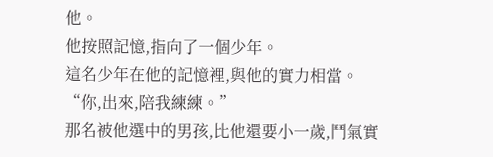他。
他按照記憶,指向了一個少年。
這名少年在他的記憶裡,與他的實力相當。
“你,出來,陪我練練。”
那名被他選中的男孩,比他還要小一歲,鬥氣實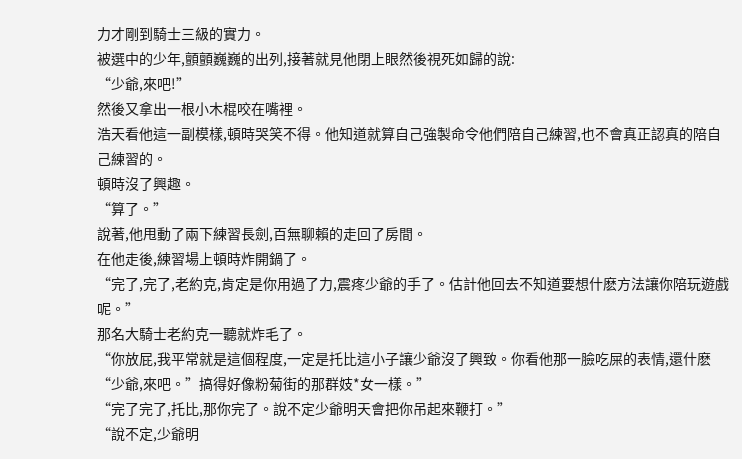力才剛到騎士三級的實力。
被選中的少年,顫顫巍巍的出列,接著就見他閉上眼然後視死如歸的說:
“少爺,來吧!”
然後又拿出一根小木棍咬在嘴裡。
浩天看他這一副模樣,頓時哭笑不得。他知道就算自己強製命令他們陪自己練習,也不會真正認真的陪自己練習的。
頓時沒了興趣。
“算了。”
說著,他甩動了兩下練習長劍,百無聊賴的走回了房間。
在他走後,練習場上頓時炸開鍋了。
“完了,完了,老約克,肯定是你用過了力,震疼少爺的手了。估計他回去不知道要想什麽方法讓你陪玩遊戲呢。”
那名大騎士老約克一聽就炸毛了。
“你放屁,我平常就是這個程度,一定是托比這小子讓少爺沒了興致。你看他那一臉吃屎的表情,還什麽“少爺,來吧。”搞得好像粉菊街的那群妓*女一樣。”
“完了完了,托比,那你完了。說不定少爺明天會把你吊起來鞭打。”
“說不定,少爺明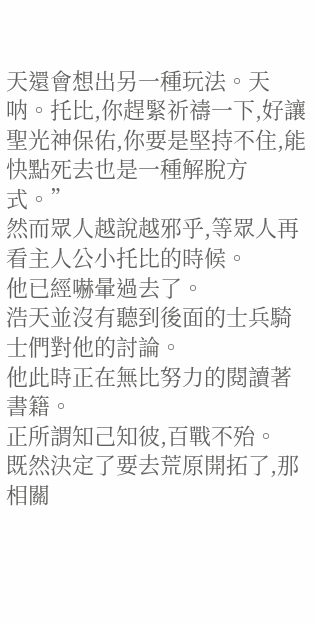天還會想出另一種玩法。天呐。托比,你趕緊祈禱一下,好讓聖光神保佑,你要是堅持不住,能快點死去也是一種解脫方式。”
然而眾人越說越邪乎,等眾人再看主人公小托比的時候。
他已經嚇暈過去了。
浩天並沒有聽到後面的士兵騎士們對他的討論。
他此時正在無比努力的閱讀著書籍。
正所謂知己知彼,百戰不殆。
既然決定了要去荒原開拓了,那相關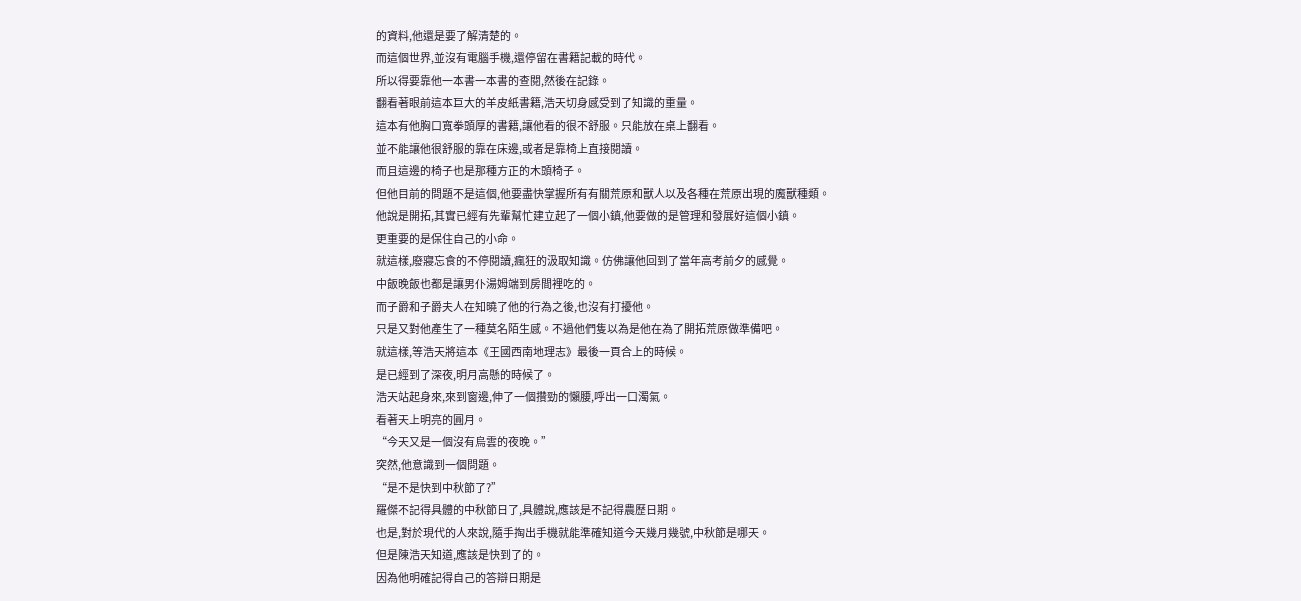的資料,他還是要了解清楚的。
而這個世界,並沒有電腦手機,還停留在書籍記載的時代。
所以得要靠他一本書一本書的查閱,然後在記錄。
翻看著眼前這本巨大的羊皮紙書籍,浩天切身感受到了知識的重量。
這本有他胸口寬拳頭厚的書籍,讓他看的很不舒服。只能放在桌上翻看。
並不能讓他很舒服的靠在床邊,或者是靠椅上直接閱讀。
而且這邊的椅子也是那種方正的木頭椅子。
但他目前的問題不是這個,他要盡快掌握所有有關荒原和獸人以及各種在荒原出現的魔獸種類。
他說是開拓,其實已經有先輩幫忙建立起了一個小鎮,他要做的是管理和發展好這個小鎮。
更重要的是保住自己的小命。
就這樣,廢寢忘食的不停閱讀,瘋狂的汲取知識。仿佛讓他回到了當年高考前夕的感覺。
中飯晚飯也都是讓男仆湯姆端到房間裡吃的。
而子爵和子爵夫人在知曉了他的行為之後,也沒有打擾他。
只是又對他產生了一種莫名陌生感。不過他們隻以為是他在為了開拓荒原做準備吧。
就這樣,等浩天將這本《王國西南地理志》最後一頁合上的時候。
是已經到了深夜,明月高懸的時候了。
浩天站起身來,來到窗邊,伸了一個攢勁的懶腰,呼出一口濁氣。
看著天上明亮的圓月。
“今天又是一個沒有烏雲的夜晚。”
突然,他意識到一個問題。
“是不是快到中秋節了?”
羅傑不記得具體的中秋節日了,具體說,應該是不記得農歷日期。
也是,對於現代的人來說,隨手掏出手機就能準確知道今天幾月幾號,中秋節是哪天。
但是陳浩天知道,應該是快到了的。
因為他明確記得自己的答辯日期是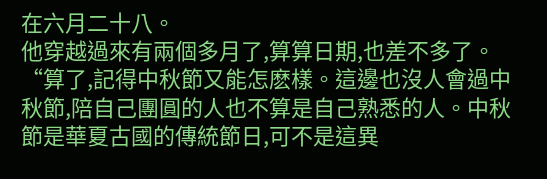在六月二十八。
他穿越過來有兩個多月了,算算日期,也差不多了。
“算了,記得中秋節又能怎麽樣。這邊也沒人會過中秋節,陪自己團圓的人也不算是自己熟悉的人。中秋節是華夏古國的傳統節日,可不是這異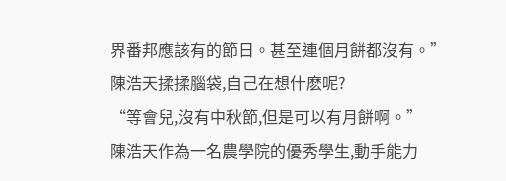界番邦應該有的節日。甚至連個月餅都沒有。”
陳浩天揉揉腦袋,自己在想什麽呢?
“等會兒,沒有中秋節,但是可以有月餅啊。”
陳浩天作為一名農學院的優秀學生,動手能力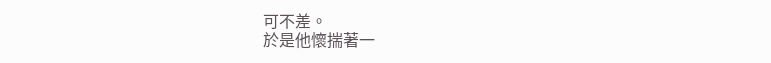可不差。
於是他懷揣著一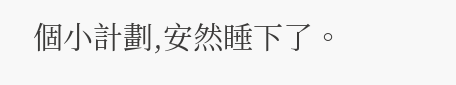個小計劃,安然睡下了。